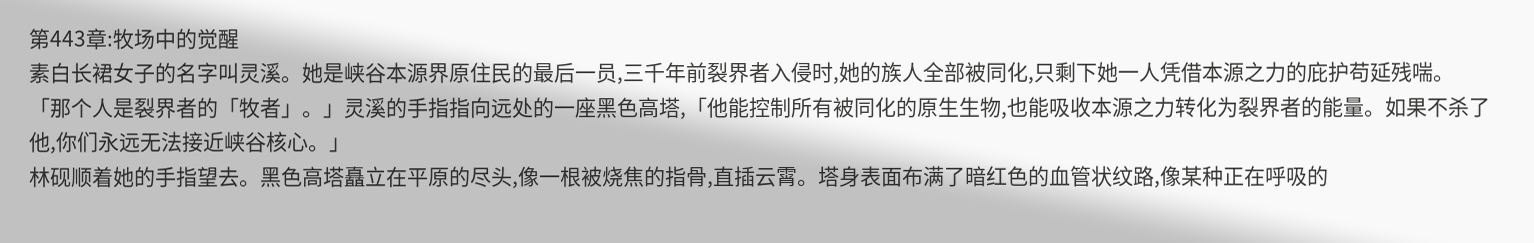第443章:牧场中的觉醒
素白长裙女子的名字叫灵溪。她是峡谷本源界原住民的最后一员,三千年前裂界者入侵时,她的族人全部被同化,只剩下她一人凭借本源之力的庇护苟延残喘。
「那个人是裂界者的「牧者」。」灵溪的手指指向远处的一座黑色高塔,「他能控制所有被同化的原生生物,也能吸收本源之力转化为裂界者的能量。如果不杀了他,你们永远无法接近峡谷核心。」
林砚顺着她的手指望去。黑色高塔矗立在平原的尽头,像一根被烧焦的指骨,直插云霄。塔身表面布满了暗红色的血管状纹路,像某种正在呼吸的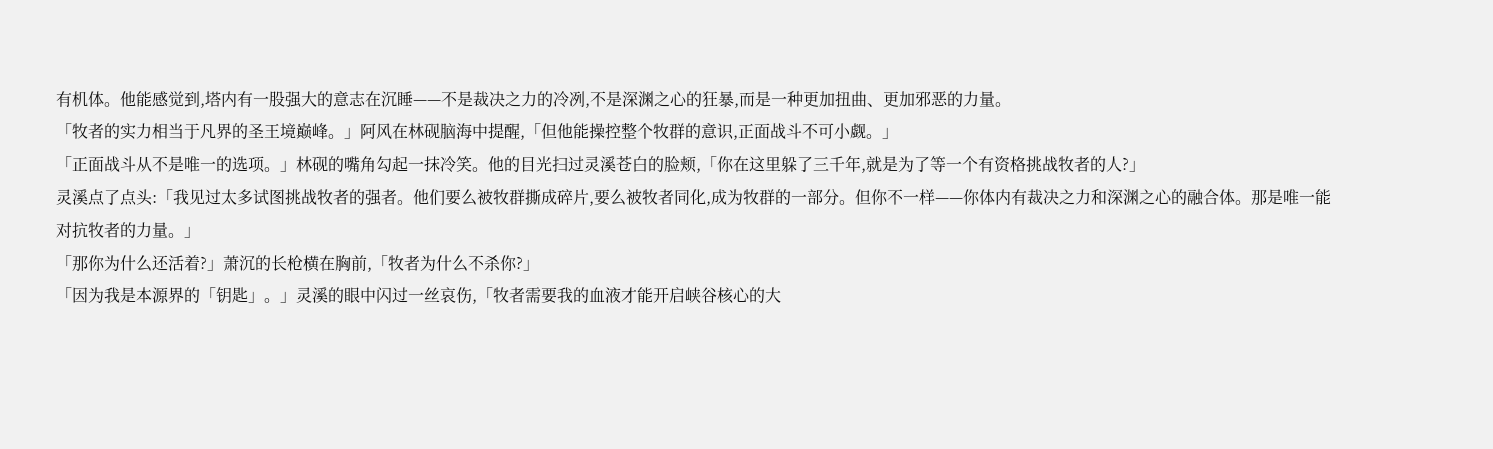有机体。他能感觉到,塔内有一股强大的意志在沉睡——不是裁决之力的冷冽,不是深渊之心的狂暴,而是一种更加扭曲、更加邪恶的力量。
「牧者的实力相当于凡界的圣王境巅峰。」阿风在林砚脑海中提醒,「但他能操控整个牧群的意识,正面战斗不可小觑。」
「正面战斗从不是唯一的选项。」林砚的嘴角勾起一抹冷笑。他的目光扫过灵溪苍白的脸颊,「你在这里躲了三千年,就是为了等一个有资格挑战牧者的人?」
灵溪点了点头:「我见过太多试图挑战牧者的强者。他们要么被牧群撕成碎片,要么被牧者同化,成为牧群的一部分。但你不一样——你体内有裁决之力和深渊之心的融合体。那是唯一能对抗牧者的力量。」
「那你为什么还活着?」萧沉的长枪横在胸前,「牧者为什么不杀你?」
「因为我是本源界的「钥匙」。」灵溪的眼中闪过一丝哀伤,「牧者需要我的血液才能开启峡谷核心的大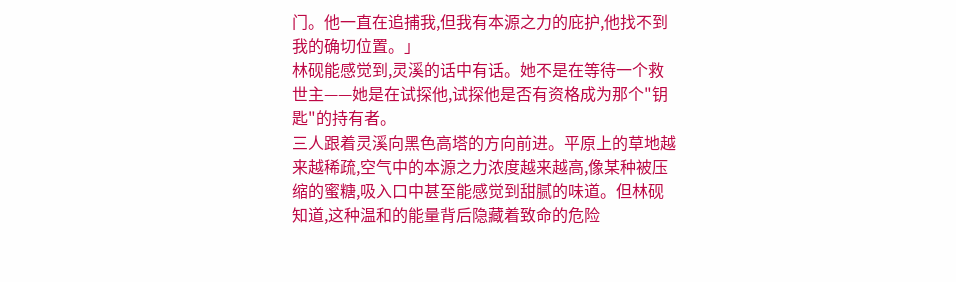门。他一直在追捕我,但我有本源之力的庇护,他找不到我的确切位置。」
林砚能感觉到,灵溪的话中有话。她不是在等待一个救世主——她是在试探他,试探他是否有资格成为那个"钥匙"的持有者。
三人跟着灵溪向黑色高塔的方向前进。平原上的草地越来越稀疏,空气中的本源之力浓度越来越高,像某种被压缩的蜜糖,吸入口中甚至能感觉到甜腻的味道。但林砚知道,这种温和的能量背后隐藏着致命的危险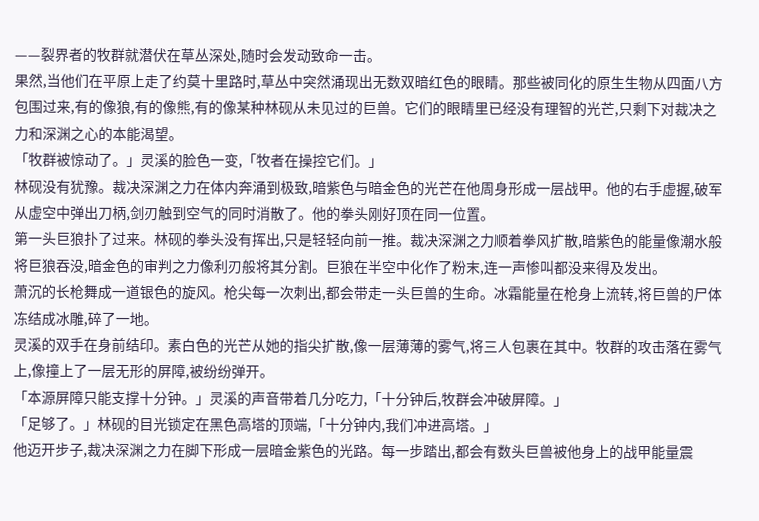——裂界者的牧群就潜伏在草丛深处,随时会发动致命一击。
果然,当他们在平原上走了约莫十里路时,草丛中突然涌现出无数双暗红色的眼睛。那些被同化的原生生物从四面八方包围过来,有的像狼,有的像熊,有的像某种林砚从未见过的巨兽。它们的眼睛里已经没有理智的光芒,只剩下对裁决之力和深渊之心的本能渴望。
「牧群被惊动了。」灵溪的脸色一变,「牧者在操控它们。」
林砚没有犹豫。裁决深渊之力在体内奔涌到极致,暗紫色与暗金色的光芒在他周身形成一层战甲。他的右手虚握,破军从虚空中弹出刀柄,剑刃触到空气的同时消散了。他的拳头刚好顶在同一位置。
第一头巨狼扑了过来。林砚的拳头没有挥出,只是轻轻向前一推。裁决深渊之力顺着拳风扩散,暗紫色的能量像潮水般将巨狼吞没,暗金色的审判之力像利刃般将其分割。巨狼在半空中化作了粉末,连一声惨叫都没来得及发出。
萧沉的长枪舞成一道银色的旋风。枪尖每一次刺出,都会带走一头巨兽的生命。冰霜能量在枪身上流转,将巨兽的尸体冻结成冰雕,碎了一地。
灵溪的双手在身前结印。素白色的光芒从她的指尖扩散,像一层薄薄的雾气,将三人包裹在其中。牧群的攻击落在雾气上,像撞上了一层无形的屏障,被纷纷弹开。
「本源屏障只能支撑十分钟。」灵溪的声音带着几分吃力,「十分钟后,牧群会冲破屏障。」
「足够了。」林砚的目光锁定在黑色高塔的顶端,「十分钟内,我们冲进高塔。」
他迈开步子,裁决深渊之力在脚下形成一层暗金紫色的光路。每一步踏出,都会有数头巨兽被他身上的战甲能量震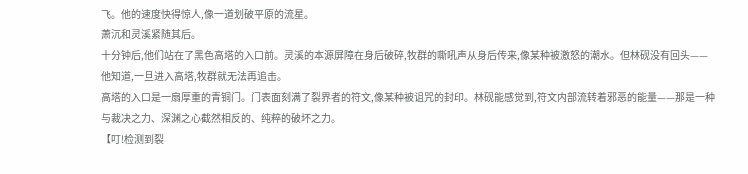飞。他的速度快得惊人,像一道划破平原的流星。
萧沉和灵溪紧随其后。
十分钟后,他们站在了黑色高塔的入口前。灵溪的本源屏障在身后破碎,牧群的嘶吼声从身后传来,像某种被激怒的潮水。但林砚没有回头——他知道,一旦进入高塔,牧群就无法再追击。
高塔的入口是一扇厚重的青铜门。门表面刻满了裂界者的符文,像某种被诅咒的封印。林砚能感觉到,符文内部流转着邪恶的能量——那是一种与裁决之力、深渊之心截然相反的、纯粹的破坏之力。
【叮!检测到裂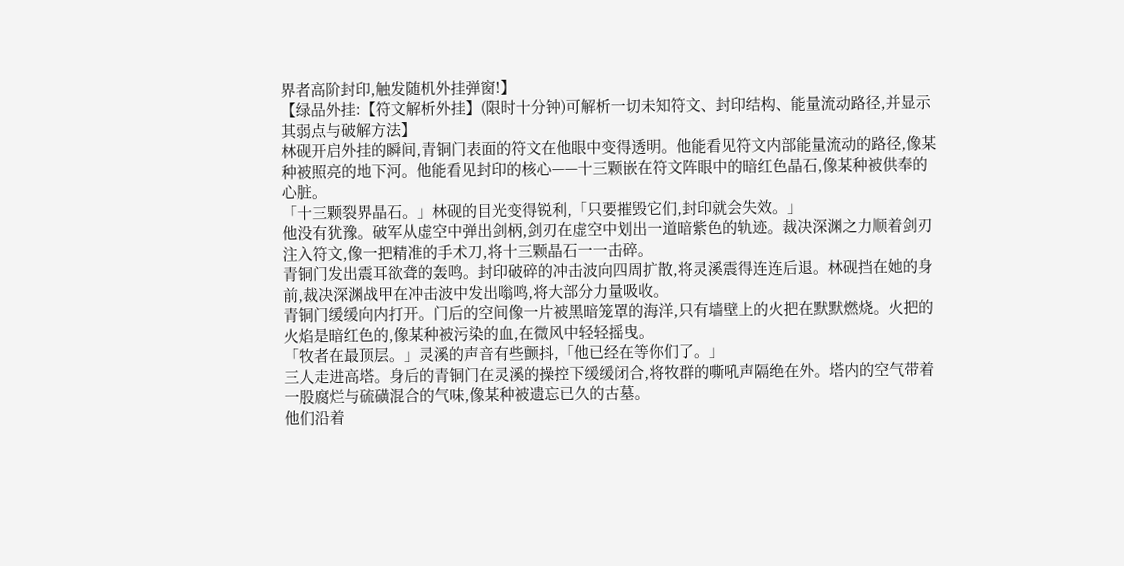界者高阶封印,触发随机外挂弹窗!】
【绿品外挂:【符文解析外挂】(限时十分钟)可解析一切未知符文、封印结构、能量流动路径,并显示其弱点与破解方法】
林砚开启外挂的瞬间,青铜门表面的符文在他眼中变得透明。他能看见符文内部能量流动的路径,像某种被照亮的地下河。他能看见封印的核心——十三颗嵌在符文阵眼中的暗红色晶石,像某种被供奉的心脏。
「十三颗裂界晶石。」林砚的目光变得锐利,「只要摧毁它们,封印就会失效。」
他没有犹豫。破军从虚空中弹出剑柄,剑刃在虚空中划出一道暗紫色的轨迹。裁决深渊之力顺着剑刃注入符文,像一把精准的手术刀,将十三颗晶石一一击碎。
青铜门发出震耳欲聋的轰鸣。封印破碎的冲击波向四周扩散,将灵溪震得连连后退。林砚挡在她的身前,裁决深渊战甲在冲击波中发出嗡鸣,将大部分力量吸收。
青铜门缓缓向内打开。门后的空间像一片被黑暗笼罩的海洋,只有墙壁上的火把在默默燃烧。火把的火焰是暗红色的,像某种被污染的血,在微风中轻轻摇曳。
「牧者在最顶层。」灵溪的声音有些颤抖,「他已经在等你们了。」
三人走进高塔。身后的青铜门在灵溪的操控下缓缓闭合,将牧群的嘶吼声隔绝在外。塔内的空气带着一股腐烂与硫磺混合的气味,像某种被遗忘已久的古墓。
他们沿着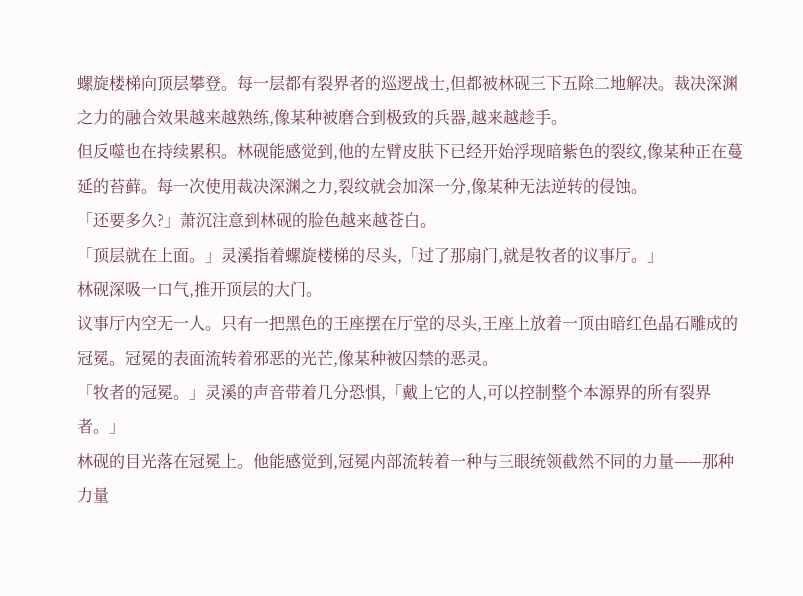螺旋楼梯向顶层攀登。每一层都有裂界者的巡逻战士,但都被林砚三下五除二地解决。裁决深渊之力的融合效果越来越熟练,像某种被磨合到极致的兵器,越来越趁手。
但反噬也在持续累积。林砚能感觉到,他的左臂皮肤下已经开始浮现暗紫色的裂纹,像某种正在蔓延的苔藓。每一次使用裁决深渊之力,裂纹就会加深一分,像某种无法逆转的侵蚀。
「还要多久?」萧沉注意到林砚的脸色越来越苍白。
「顶层就在上面。」灵溪指着螺旋楼梯的尽头,「过了那扇门,就是牧者的议事厅。」
林砚深吸一口气,推开顶层的大门。
议事厅内空无一人。只有一把黑色的王座摆在厅堂的尽头,王座上放着一顶由暗红色晶石雕成的冠冕。冠冕的表面流转着邪恶的光芒,像某种被囚禁的恶灵。
「牧者的冠冕。」灵溪的声音带着几分恐惧,「戴上它的人,可以控制整个本源界的所有裂界者。」
林砚的目光落在冠冕上。他能感觉到,冠冕内部流转着一种与三眼统领截然不同的力量——那种力量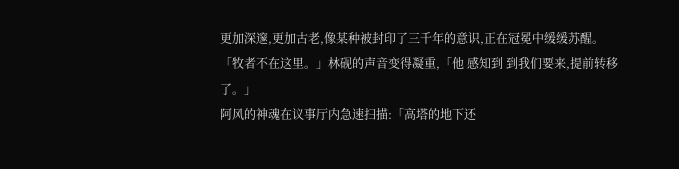更加深邃,更加古老,像某种被封印了三千年的意识,正在冠冕中缓缓苏醒。
「牧者不在这里。」林砚的声音变得凝重,「他 感知到 到我们要来,提前转移了。」
阿风的神魂在议事厅内急速扫描:「高塔的地下还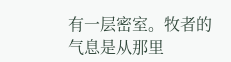有一层密室。牧者的气息是从那里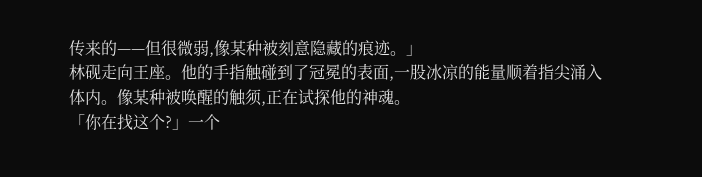传来的——但很微弱,像某种被刻意隐藏的痕迹。」
林砚走向王座。他的手指触碰到了冠冕的表面,一股冰凉的能量顺着指尖涌入体内。像某种被唤醒的触须,正在试探他的神魂。
「你在找这个?」一个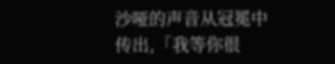沙哑的声音从冠冕中传出,「我等你很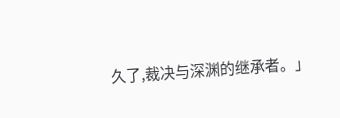久了,裁决与深渊的继承者。」